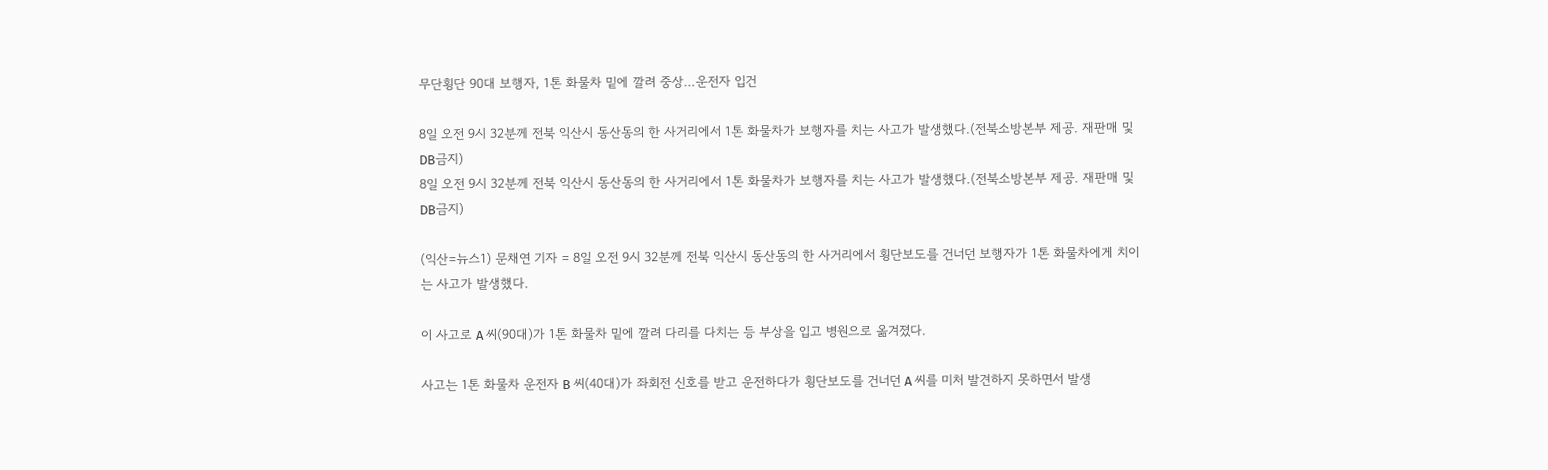무단횡단 90대 보행자, 1톤 화물차 밑에 깔려 중상…운전자 입건

8일 오전 9시 32분께 전북 익산시 동산동의 한 사거리에서 1톤 화물차가 보행자를 치는 사고가 발생했다.(전북소방본부 제공. 재판매 및 DB금지)
8일 오전 9시 32분께 전북 익산시 동산동의 한 사거리에서 1톤 화물차가 보행자를 치는 사고가 발생했다.(전북소방본부 제공. 재판매 및 DB금지)

(익산=뉴스1) 문채연 기자 = 8일 오전 9시 32분께 전북 익산시 동산동의 한 사거리에서 횡단보도를 건너던 보행자가 1톤 화물차에게 치이는 사고가 발생했다.

이 사고로 A 씨(90대)가 1톤 화물차 밑에 깔려 다리를 다치는 등 부상을 입고 병원으로 옮겨졌다.

사고는 1톤 화물차 운전자 B 씨(40대)가 좌회전 신호를 받고 운전하다가 횡단보도를 건너던 A 씨를 미처 발견하지 못하면서 발생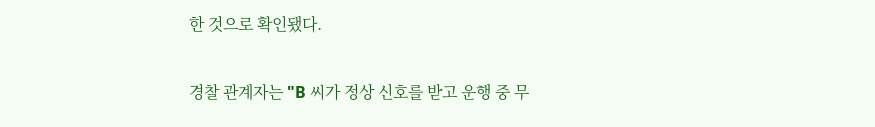한 것으로 확인됐다.

경찰 관계자는 "B 씨가 정상 신호를 받고 운행 중 무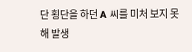단 횡단을 하던 A 씨를 미처 보지 못해 발생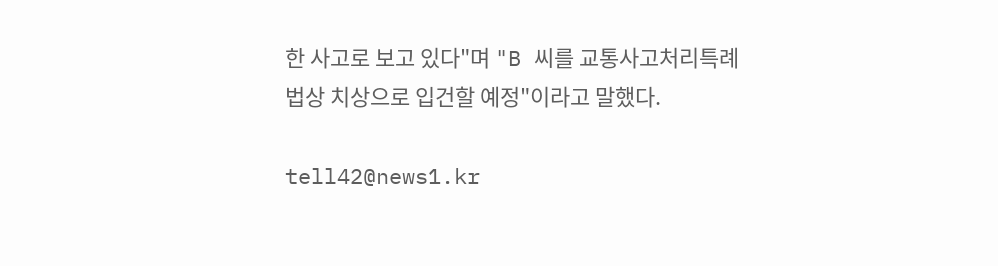한 사고로 보고 있다"며 "B 씨를 교통사고처리특례법상 치상으로 입건할 예정"이라고 말했다.

tell42@news1.kr